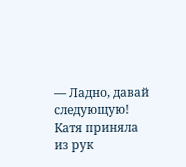— Ладно, давай следующую!
Катя приняла из рук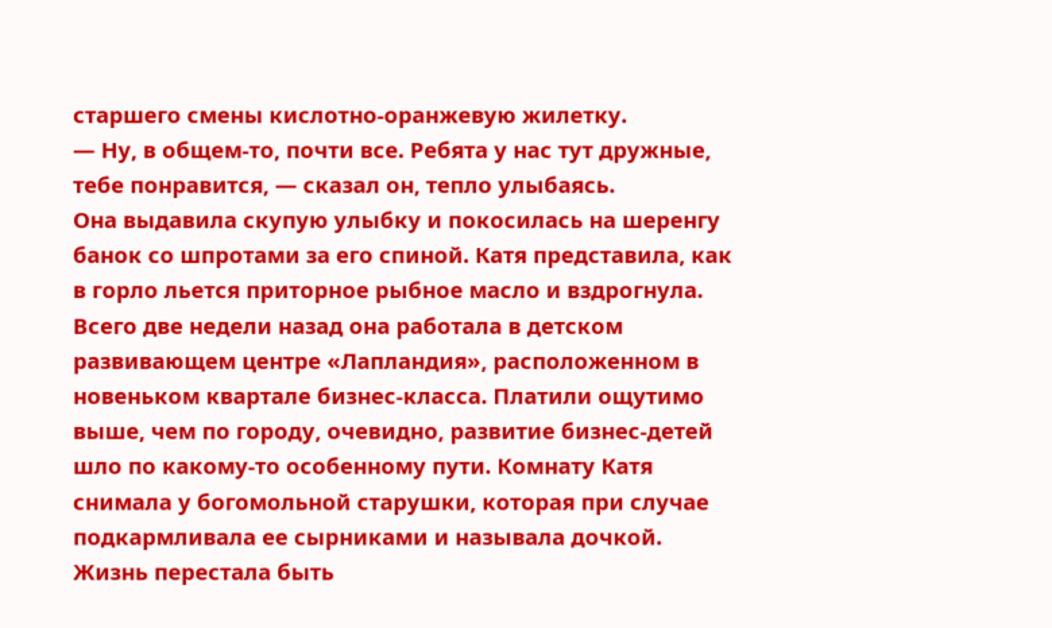старшего смены кислотно-оранжевую жилетку.
— Ну, в общем-то, почти все. Ребята у нас тут дружные, тебе понравится, — сказал он, тепло улыбаясь.
Она выдавила скупую улыбку и покосилась на шеренгу банок со шпротами за его спиной. Катя представила, как в горло льется приторное рыбное масло и вздрогнула.
Всего две недели назад она работала в детском развивающем центре «Лапландия», расположенном в новеньком квартале бизнес-класса. Платили ощутимо выше, чем по городу, очевидно, развитие бизнес-детей шло по какому-то особенному пути. Комнату Катя снимала у богомольной старушки, которая при случае подкармливала ее сырниками и называла дочкой.
Жизнь перестала быть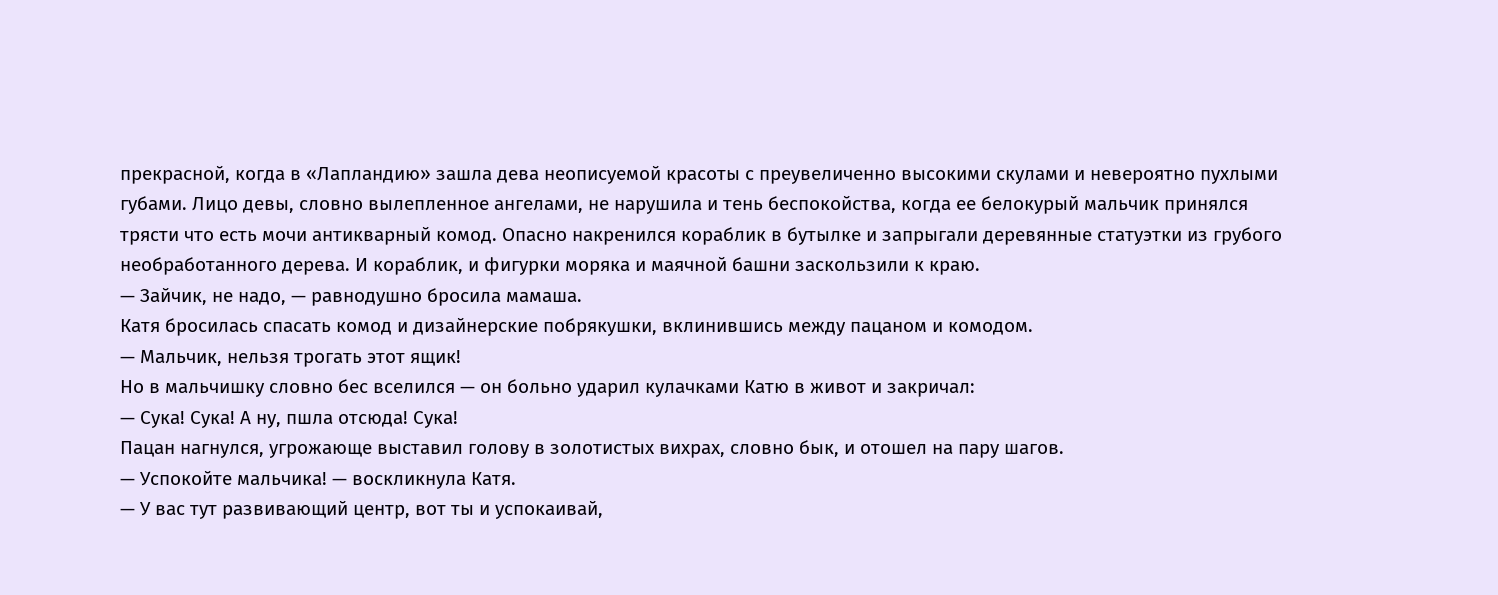прекрасной, когда в «Лапландию» зашла дева неописуемой красоты с преувеличенно высокими скулами и невероятно пухлыми губами. Лицо девы, словно вылепленное ангелами, не нарушила и тень беспокойства, когда ее белокурый мальчик принялся трясти что есть мочи антикварный комод. Опасно накренился кораблик в бутылке и запрыгали деревянные статуэтки из грубого необработанного дерева. И кораблик, и фигурки моряка и маячной башни заскользили к краю.
— Зайчик, не надо, — равнодушно бросила мамаша.
Катя бросилась спасать комод и дизайнерские побрякушки, вклинившись между пацаном и комодом.
— Мальчик, нельзя трогать этот ящик!
Но в мальчишку словно бес вселился — он больно ударил кулачками Катю в живот и закричал:
— Сука! Сука! А ну, пшла отсюда! Сука!
Пацан нагнулся, угрожающе выставил голову в золотистых вихрах, словно бык, и отошел на пару шагов.
— Успокойте мальчика! — воскликнула Катя.
— У вас тут развивающий центр, вот ты и успокаивай,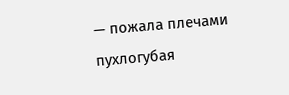— пожала плечами пухлогубая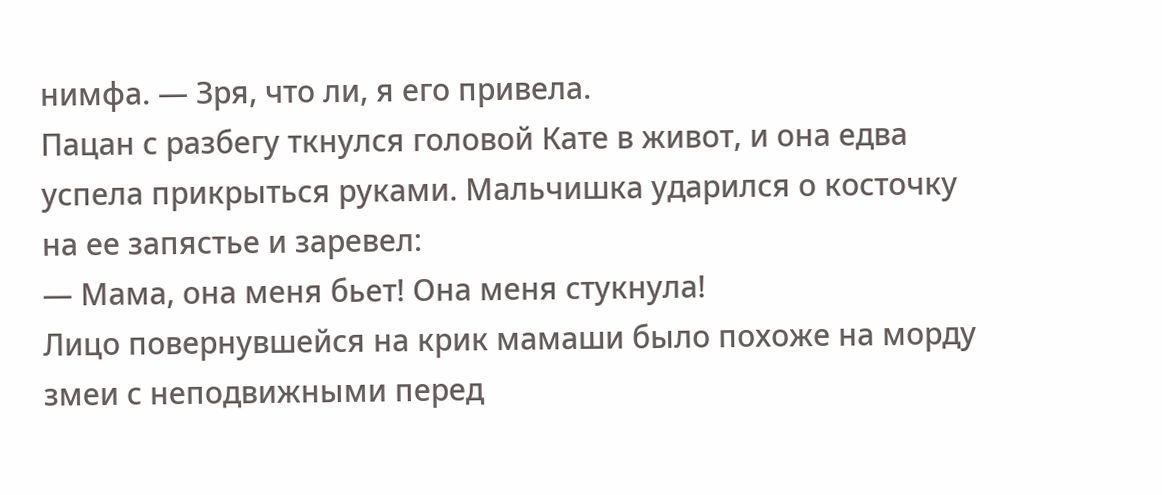нимфа. — Зря, что ли, я его привела.
Пацан с разбегу ткнулся головой Кате в живот, и она едва успела прикрыться руками. Мальчишка ударился о косточку на ее запястье и заревел:
— Мама, она меня бьет! Она меня стукнула!
Лицо повернувшейся на крик мамаши было похоже на морду змеи с неподвижными перед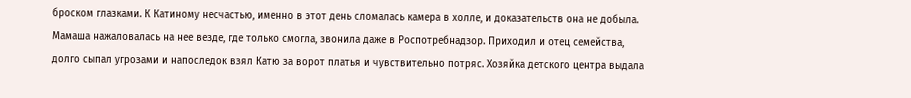броском глазками. К Катиному несчастью, именно в этот день сломалась камера в холле, и доказательств она не добыла. Мамаша нажаловалась на нее везде, где только смогла, звонила даже в Роспотребнадзор. Приходил и отец семейства, долго сыпал угрозами и напоследок взял Катю за ворот платья и чувствительно потряс. Хозяйка детского центра выдала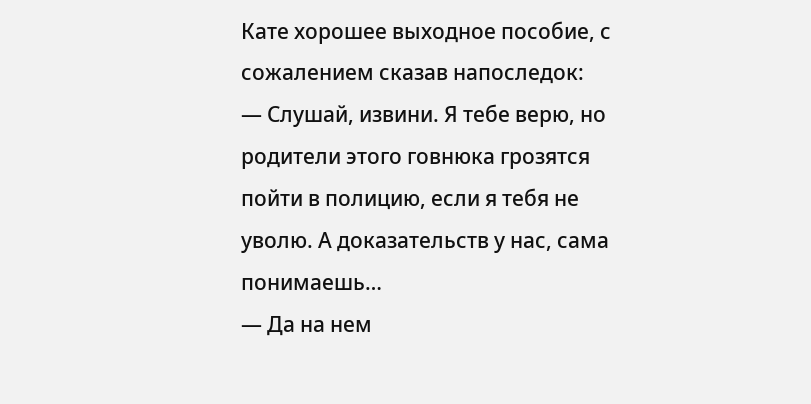Кате хорошее выходное пособие, с сожалением сказав напоследок:
— Слушай, извини. Я тебе верю, но родители этого говнюка грозятся пойти в полицию, если я тебя не уволю. А доказательств у нас, сама понимаешь…
— Да на нем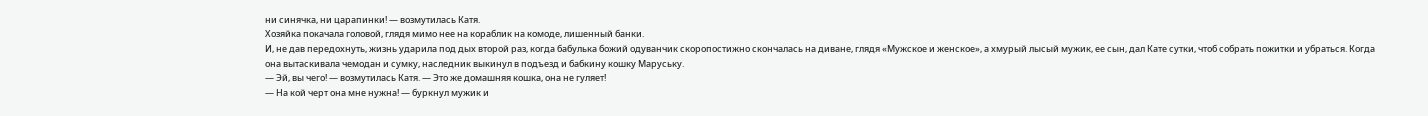ни синячка, ни царапинки! — возмутилась Катя.
Хозяйка покачала головой, глядя мимо нее на кораблик на комоде, лишенный банки.
И, не дав передохнуть, жизнь ударила под дых второй раз, когда бабулька божий одуванчик скоропостижно скончалась на диване, глядя «Мужское и женское», а хмурый лысый мужик, ее сын, дал Кате сутки, чтоб собрать пожитки и убраться. Когда она вытаскивала чемодан и сумку, наследник выкинул в подъезд и бабкину кошку Маруську.
— Эй, вы чего! — возмутилась Катя. — Это же домашняя кошка, она не гуляет!
— На кой черт она мне нужна! — буркнул мужик и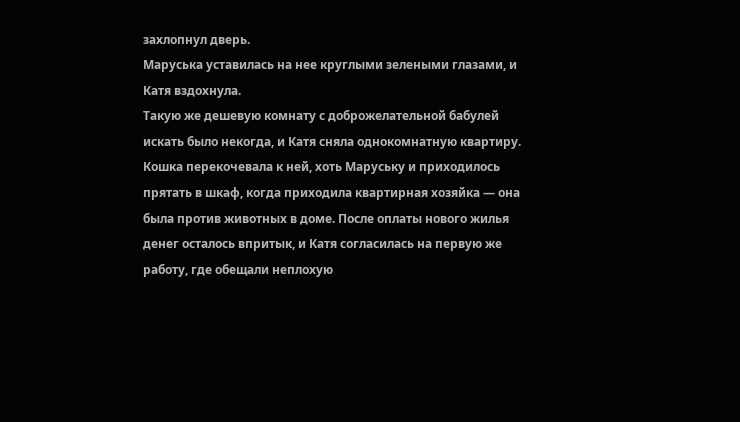захлопнул дверь.
Маруська уставилась на нее круглыми зелеными глазами, и Катя вздохнула.
Такую же дешевую комнату с доброжелательной бабулей искать было некогда, и Катя сняла однокомнатную квартиру. Кошка перекочевала к ней, хоть Маруську и приходилось прятать в шкаф, когда приходила квартирная хозяйка — она была против животных в доме. После оплаты нового жилья денег осталось впритык, и Катя согласилась на первую же работу, где обещали неплохую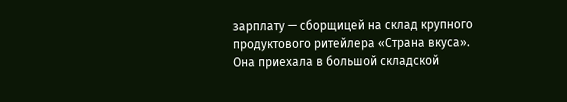зарплату — сборщицей на склад крупного продуктового ритейлера «Страна вкуса».
Она приехала в большой складской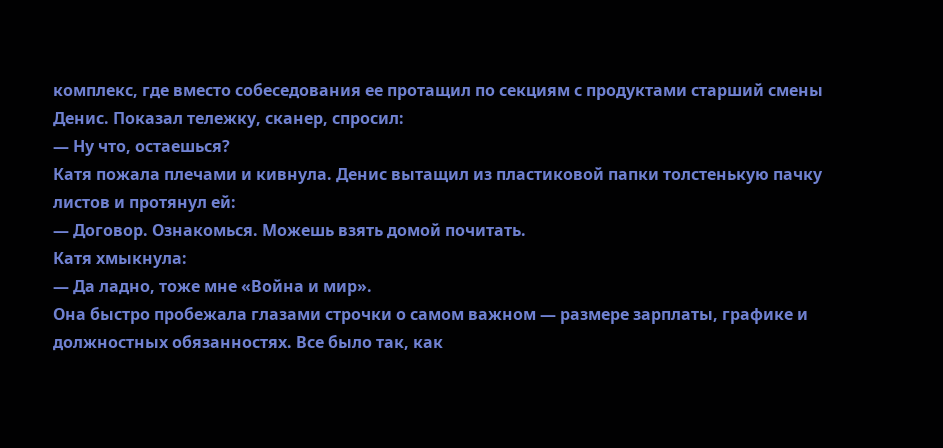комплекс, где вместо собеседования ее протащил по секциям с продуктами старший смены Денис. Показал тележку, сканер, спросил:
— Ну что, остаешься?
Катя пожала плечами и кивнула. Денис вытащил из пластиковой папки толстенькую пачку листов и протянул ей:
— Договор. Ознакомься. Можешь взять домой почитать.
Катя хмыкнула:
— Да ладно, тоже мне «Война и мир».
Она быстро пробежала глазами строчки о самом важном — размере зарплаты, графике и должностных обязанностях. Все было так, как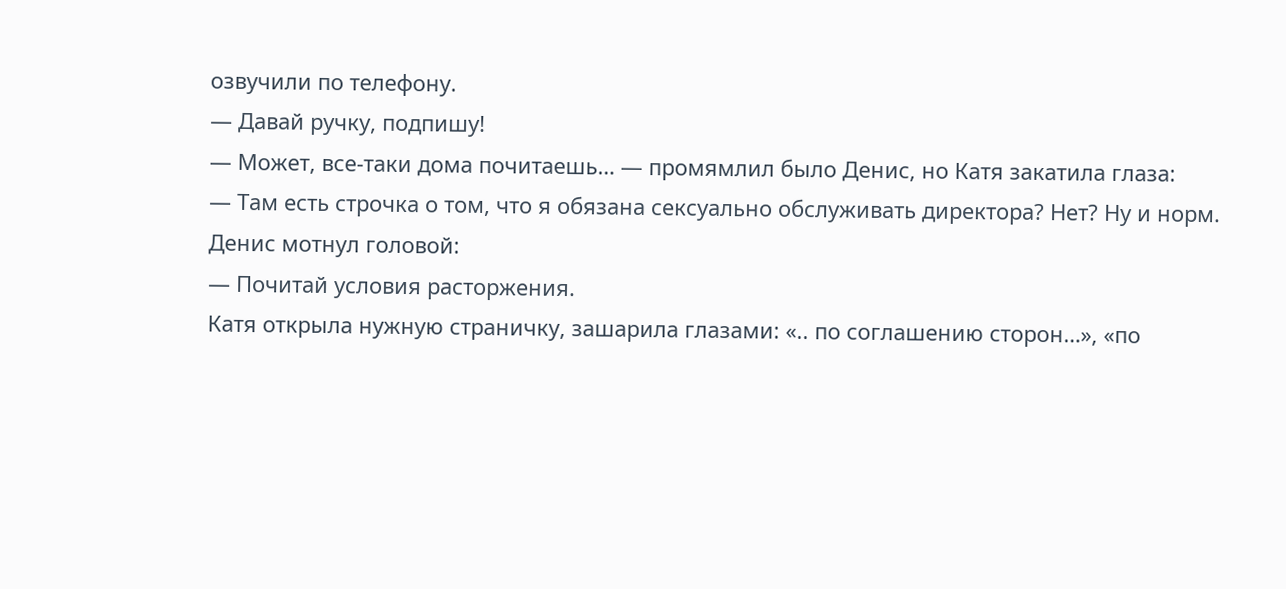озвучили по телефону.
— Давай ручку, подпишу!
— Может, все-таки дома почитаешь… — промямлил было Денис, но Катя закатила глаза:
— Там есть строчка о том, что я обязана сексуально обслуживать директора? Нет? Ну и норм.
Денис мотнул головой:
— Почитай условия расторжения.
Катя открыла нужную страничку, зашарила глазами: «.. по соглашению сторон…», «по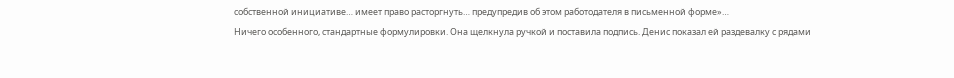собственной инициативе… имеет право расторгнуть… предупредив об этом работодателя в письменной форме»…
Ничего особенного, стандартные формулировки. Она щелкнула ручкой и поставила подпись. Денис показал ей раздевалку с рядами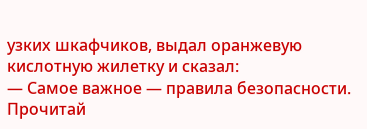узких шкафчиков, выдал оранжевую кислотную жилетку и сказал:
— Самое важное — правила безопасности. Прочитай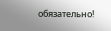обязательно!